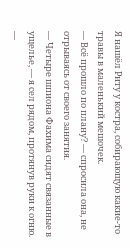Я нашёл Риту у костра, собирающую какие-то травы в маленький мешочек.
— Всё прошло по плану? — спросила она, не отрываясь от своего занятия.
— Четыре шпиона Фахима сидят связанные в ущелье, — я сел рядом, протянув руки к огню. —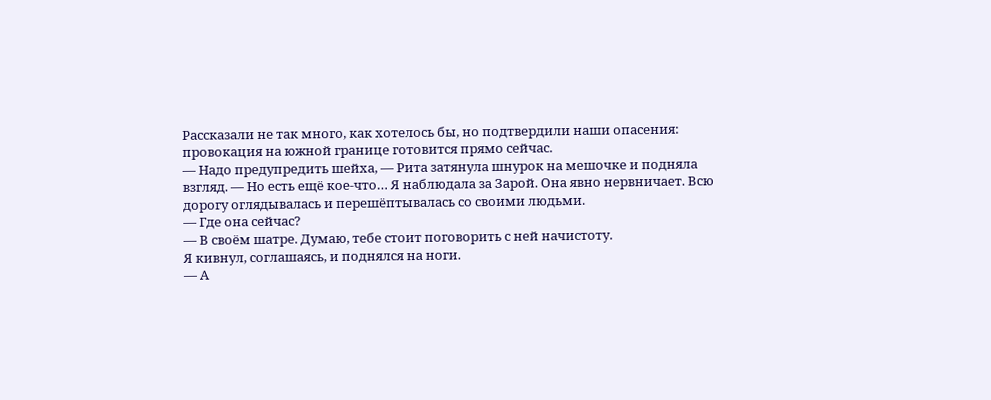Рассказали не так много, как хотелось бы, но подтвердили наши опасения: провокация на южной границе готовится прямо сейчас.
— Надо предупредить шейха, — Рита затянула шнурок на мешочке и подняла взгляд. — Но есть ещё кое-что… Я наблюдала за Зарой. Она явно нервничает. Всю дорогу оглядывалась и перешёптывалась со своими людьми.
— Где она сейчас?
— В своём шатре. Думаю, тебе стоит поговорить с ней начистоту.
Я кивнул, соглашаясь, и поднялся на ноги.
— А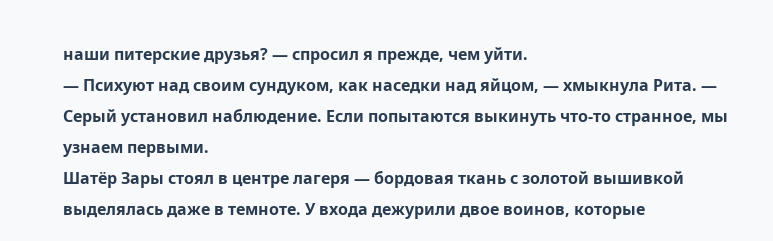наши питерские друзья? — спросил я прежде, чем уйти.
— Психуют над своим сундуком, как наседки над яйцом, — хмыкнула Рита. — Серый установил наблюдение. Если попытаются выкинуть что-то странное, мы узнаем первыми.
Шатёр Зары стоял в центре лагеря — бордовая ткань с золотой вышивкой выделялась даже в темноте. У входа дежурили двое воинов, которые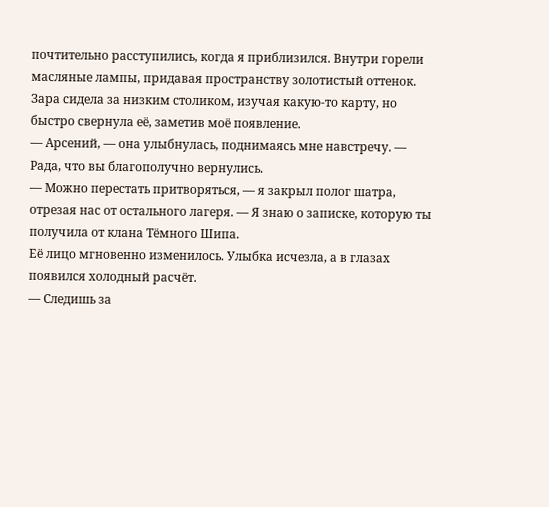почтительно расступились, когда я приблизился. Внутри горели масляные лампы, придавая пространству золотистый оттенок. Зара сидела за низким столиком, изучая какую-то карту, но быстро свернула её, заметив моё появление.
— Арсений, — она улыбнулась, поднимаясь мне навстречу. — Рада, что вы благополучно вернулись.
— Можно перестать притворяться, — я закрыл полог шатра, отрезая нас от остального лагеря. — Я знаю о записке, которую ты получила от клана Тёмного Шипа.
Её лицо мгновенно изменилось. Улыбка исчезла, а в глазах появился холодный расчёт.
— Следишь за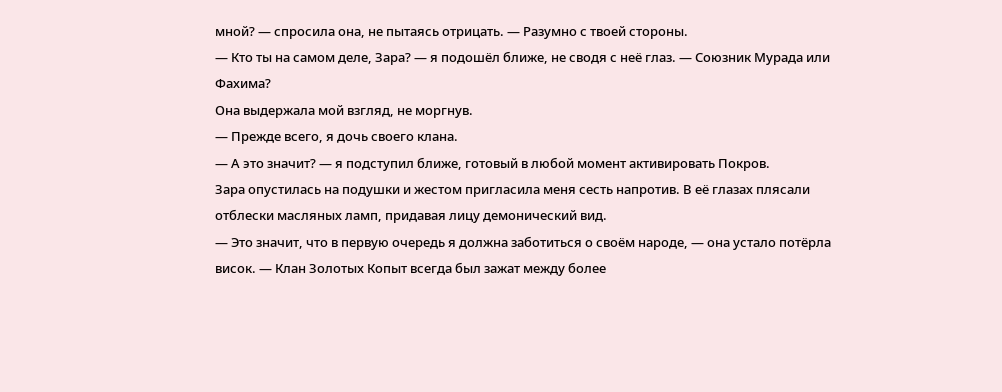мной? — спросила она, не пытаясь отрицать. — Разумно с твоей стороны.
— Кто ты на самом деле, Зара? — я подошёл ближе, не сводя с неё глаз. — Союзник Мурада или Фахима?
Она выдержала мой взгляд, не моргнув.
— Прежде всего, я дочь своего клана.
— А это значит? — я подступил ближе, готовый в любой момент активировать Покров.
Зара опустилась на подушки и жестом пригласила меня сесть напротив. В её глазах плясали отблески масляных ламп, придавая лицу демонический вид.
— Это значит, что в первую очередь я должна заботиться о своём народе, — она устало потёрла висок. — Клан Золотых Копыт всегда был зажат между более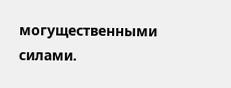могущественными силами.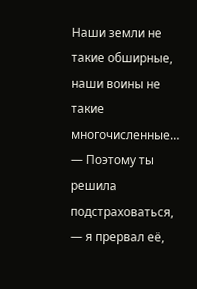Наши земли не такие обширные, наши воины не такие многочисленные…
— Поэтому ты решила подстраховаться, — я прервал её,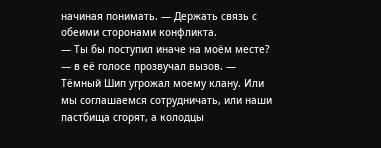начиная понимать. — Держать связь с обеими сторонами конфликта.
— Ты бы поступил иначе на моём месте? — в её голосе прозвучал вызов. — Тёмный Шип угрожал моему клану. Или мы соглашаемся сотрудничать, или наши пастбища сгорят, а колодцы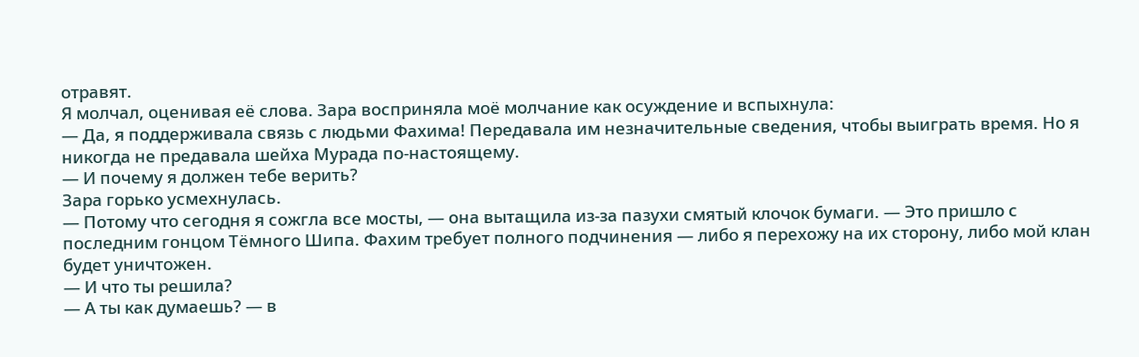отравят.
Я молчал, оценивая её слова. Зара восприняла моё молчание как осуждение и вспыхнула:
— Да, я поддерживала связь с людьми Фахима! Передавала им незначительные сведения, чтобы выиграть время. Но я никогда не предавала шейха Мурада по-настоящему.
— И почему я должен тебе верить?
Зара горько усмехнулась.
— Потому что сегодня я сожгла все мосты, — она вытащила из-за пазухи смятый клочок бумаги. — Это пришло с последним гонцом Тёмного Шипа. Фахим требует полного подчинения — либо я перехожу на их сторону, либо мой клан будет уничтожен.
— И что ты решила?
— А ты как думаешь? — в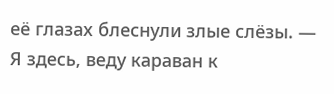её глазах блеснули злые слёзы. — Я здесь, веду караван к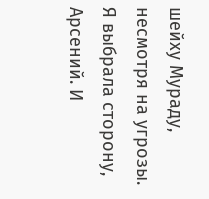шейху Мураду, несмотря на угрозы. Я выбрала сторону, Арсений. И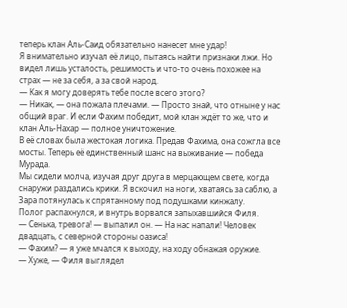теперь клан Аль-Саид обязательно нанесет мне удар!
Я внимательно изучал её лицо, пытаясь найти признаки лжи. Но видел лишь усталость, решимость и что-то очень похожее на страх — не за себя, а за свой народ.
— Как я могу доверять тебе после всего этого?
— Никак, — она пожала плечами. — Просто знай, что отныне у нас общий враг. И если Фахим победит, мой клан ждёт то же, что и клан Аль-Нахар — полное уничтожение.
В её словах была жестокая логика. Предав Фахима, она сожгла все мосты. Теперь её единственный шанс на выживание — победа Мурада.
Мы сидели молча, изучая друг друга в мерцающем свете, когда снаружи раздались крики. Я вскочил на ноги, хватаясь за саблю, а Зара потянулась к спрятанному под подушками кинжалу.
Полог распахнулся, и внутрь ворвался запыхавшийся Филя.
— Сенька, тревога! — выпалил он. — На нас напали! Человек двадцать, с северной стороны оазиса!
— Фахим? — я уже мчался к выходу, на ходу обнажая оружие.
— Хуже, — Филя выглядел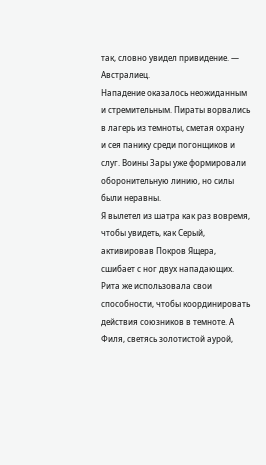так, словно увидел привидение. — Австралиец.
Нападение оказалось неожиданным и стремительным. Пираты ворвались в лагерь из темноты, сметая охрану и сея панику среди погонщиков и слуг. Воины Зары уже формировали оборонительную линию, но силы были неравны.
Я вылетел из шатра как раз вовремя, чтобы увидеть, как Серый, активировав Покров Ящера, сшибает с ног двух нападающих. Рита же использовала свои способности, чтобы координировать действия союзников в темноте. А Филя, светясь золотистой аурой,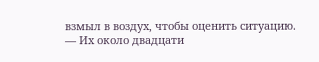взмыл в воздух, чтобы оценить ситуацию.
— Их около двадцати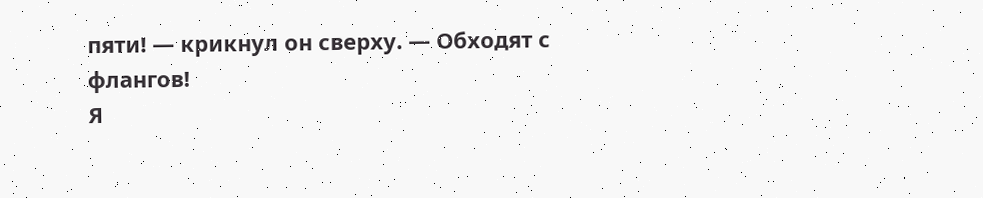пяти! — крикнул он сверху. — Обходят с флангов!
Я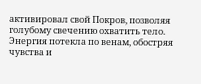активировал свой Покров, позволяя голубому свечению охватить тело. Энергия потекла по венам, обостряя чувства и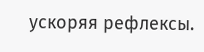ускоряя рефлексы.